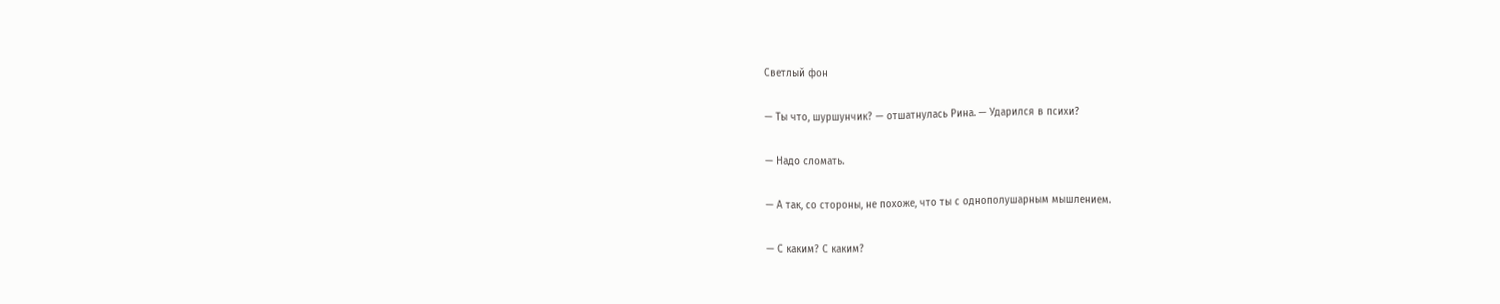Светлый фон

— Ты что, шуршунчик? — отшатнулась Рина. — Ударился в психи?

— Надо сломать.

— А так, со стороны, не похоже, что ты с однополушарным мышлением.

— С каким? С каким?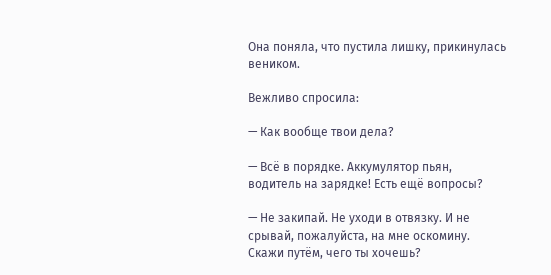Она поняла, что пустила лишку, прикинулась веником.

Вежливо спросила:

— Как вообще твои дела?

— Всё в порядке. Аккумулятор пьян, водитель на зарядке! Есть ещё вопросы?

— Не закипай. Не уходи в отвязку. И не срывай, пожалуйста, на мне оскомину. Скажи путём, чего ты хочешь?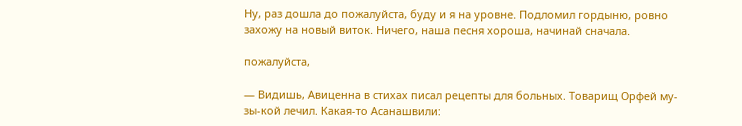Ну, раз дошла до пожалуйста, буду и я на уровне. Подломил гордыню, ровно захожу на новый виток. Ничего, наша песня хороша, начинай сначала.

пожалуйста,

— Видишь, Авиценна в стихах писал рецепты для больных. Товарищ Орфей му-зы-кой лечил. Какая-то Асанашвили: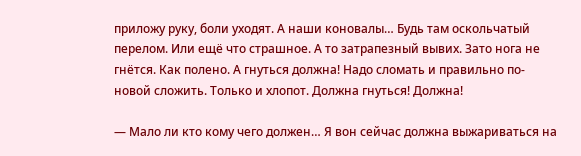приложу руку, боли уходят. А наши коновалы… Будь там оскольчатый перелом. Или ещё что страшное. А то затрапезный вывих. Зато нога не гнётся. Как полено. А гнуться должна! Надо сломать и правильно по-новой сложить. Только и хлопот. Должна гнуться! Должна!

— Мало ли кто кому чего должен… Я вон сейчас должна выжариваться на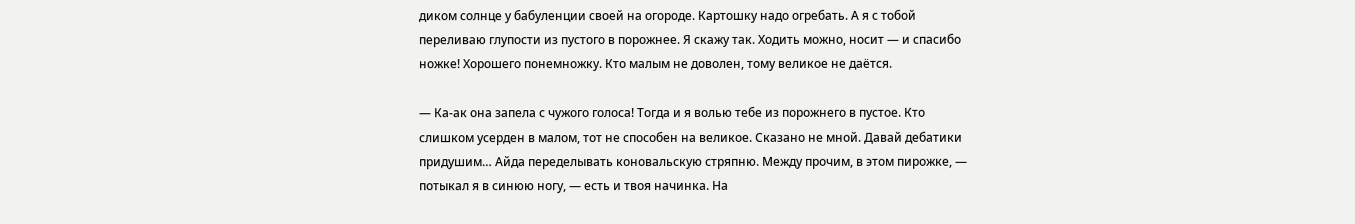диком солнце у бабуленции своей на огороде. Картошку надо огребать. А я с тобой переливаю глупости из пустого в порожнее. Я скажу так. Ходить можно, носит — и спасибо ножке! Хорошего понемножку. Кто малым не доволен, тому великое не даётся.

— Ка-ак она запела с чужого голоса! Тогда и я волью тебе из порожнего в пустое. Кто слишком усерден в малом, тот не способен на великое. Сказано не мной. Давай дебатики придушим… Айда переделывать коновальскую стряпню. Между прочим, в этом пирожке, — потыкал я в синюю ногу, — есть и твоя начинка. На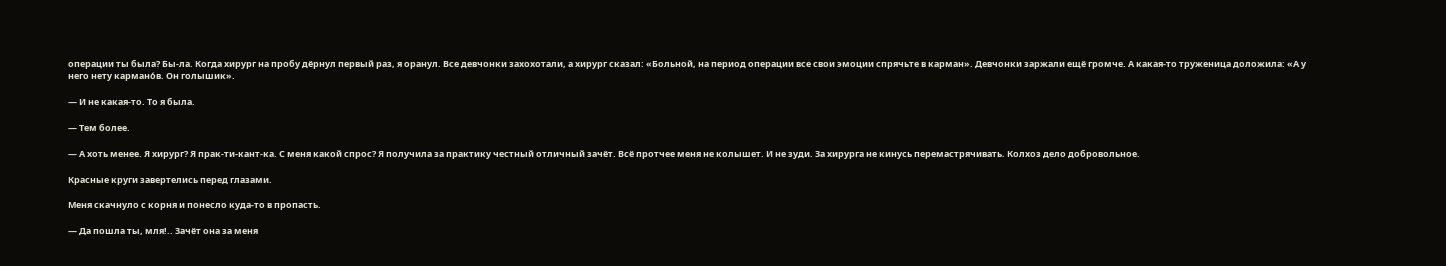операции ты была? Бы-ла. Когда хирург на пробу дёрнул первый раз, я оранул. Все девчонки захохотали, а хирург сказал: «Больной, на период операции все свои эмоции спрячьте в карман». Девчонки заржали ещё громче. А какая-то труженица доложила: «А у него нету кармано́в. Он голышик».

— И не какая-то. То я была.

— Тем более.

— А хоть менее. Я хирург? Я прак-ти-кант-ка. С меня какой спрос? Я получила за практику честный отличный зачёт. Всё протчее меня не колышет. И не зуди. За хирурга не кинусь перемастрячивать. Колхоз дело добровольное.

Красные круги завертелись перед глазами.

Меня скачнуло с корня и понесло куда-то в пропасть.

— Да пошла ты, мля!.. Зачёт она за меня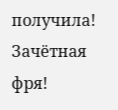получила! Зачётная фря!